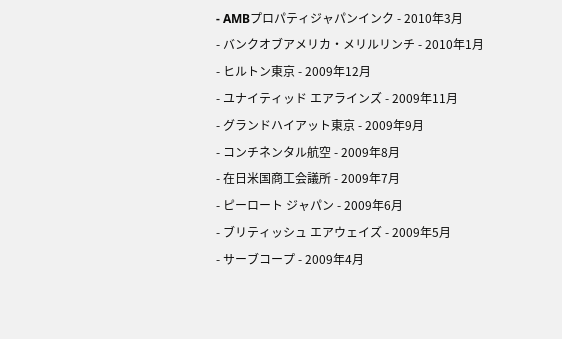- AMBプロパティジャパンインク - 2010年3月
- バンクオブアメリカ・メリルリンチ - 2010年1月
- ヒルトン東京 - 2009年12月
- ユナイティッド エアラインズ - 2009年11月
- グランドハイアット東京 - 2009年9月
- コンチネンタル航空 - 2009年8月
- 在日米国商工会議所 - 2009年7月
- ピーロート ジャパン - 2009年6月
- ブリティッシュ エアウェイズ - 2009年5月
- サーブコープ - 2009年4月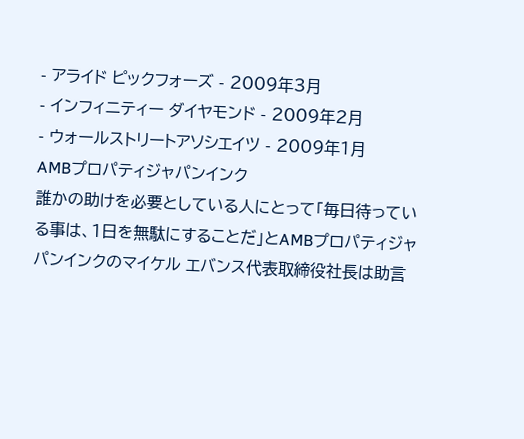- アライド ピックフォーズ - 2009年3月
- インフィニティー ダイヤモンド - 2009年2月
- ウォールストリートアソシエイツ - 2009年1月
AMBプロパティジャパンインク
誰かの助けを必要としている人にとって「毎日待っている事は、1日を無駄にすることだ」とAMBプロパティジャパンインクのマイケル エバンス代表取締役社長は助言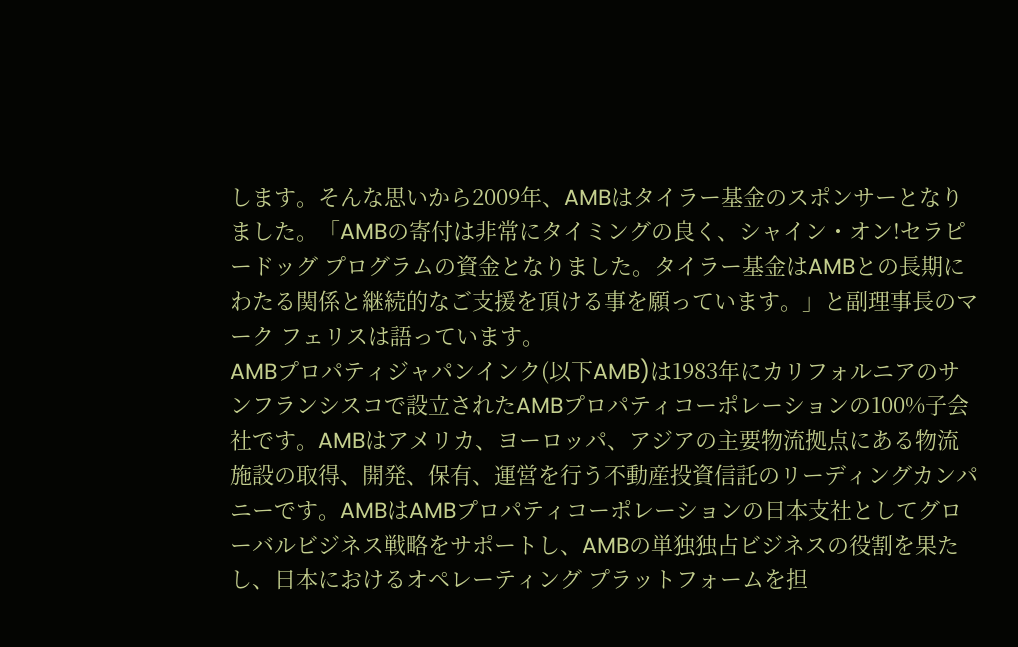します。そんな思いから2009年、AMBはタイラー基金のスポンサーとなりました。「AMBの寄付は非常にタイミングの良く、シャイン・オン!セラピードッグ プログラムの資金となりました。タイラー基金はAMBとの長期にわたる関係と継続的なご支援を頂ける事を願っています。」と副理事長のマーク フェリスは語っています。
AMBプロパティジャパンインク(以下AMB)は1983年にカリフォルニアのサンフランシスコで設立されたAMBプロパティコーポレーションの100%子会社です。AMBはアメリカ、ヨーロッパ、アジアの主要物流拠点にある物流施設の取得、開発、保有、運営を行う不動産投資信託のリーディングカンパニーです。AMBはAMBプロパティコーポレーションの日本支社としてグローバルビジネス戦略をサポートし、AMBの単独独占ビジネスの役割を果たし、日本におけるオペレーティング プラットフォームを担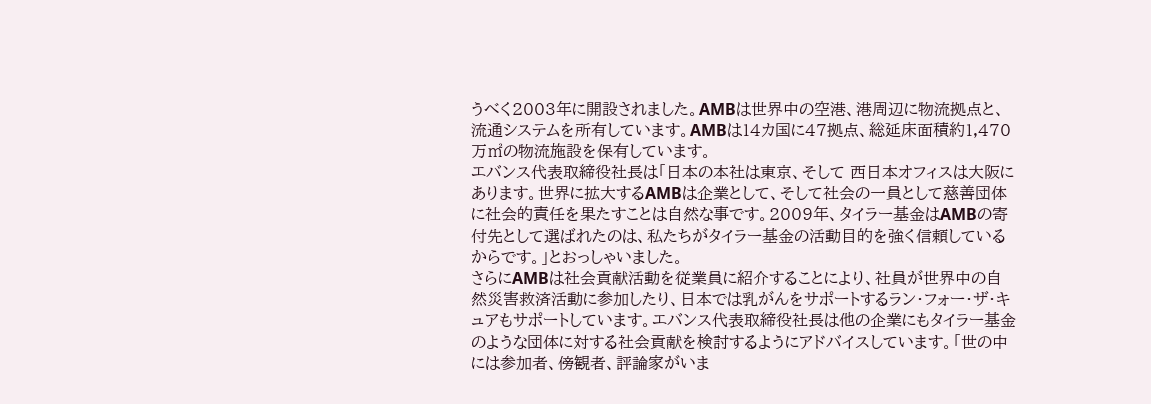うべく2003年に開設されました。AMBは世界中の空港、港周辺に物流拠点と、流通システムを所有しています。AMBは14カ国に47拠点、総延床面積約1,470万㎡の物流施設を保有しています。
エバンス代表取締役社長は「日本の本社は東京、そして 西日本オフィスは大阪にあります。世界に拡大するAMBは企業として、そして社会の一員として慈善団体に社会的責任を果たすことは自然な事です。2009年、タイラー基金はAMBの寄付先として選ばれたのは、私たちがタイラー基金の活動目的を強く信頼しているからです。」とおっしゃいました。
さらにAMBは社会貢献活動を従業員に紹介することにより、社員が世界中の自然災害救済活動に参加したり、日本では乳がんをサポートするラン・フォー・ザ・キュアもサポートしています。エバンス代表取締役社長は他の企業にもタイラー基金のような団体に対する社会貢献を検討するようにアドバイスしています。「世の中には参加者、傍観者、評論家がいま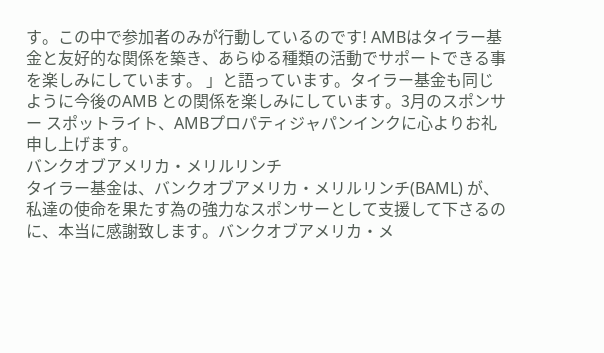す。この中で参加者のみが行動しているのです! AMBはタイラー基金と友好的な関係を築き、あらゆる種類の活動でサポートできる事を楽しみにしています。 」と語っています。タイラー基金も同じように今後のAMB との関係を楽しみにしています。3月のスポンサー スポットライト、AMBプロパティジャパンインクに心よりお礼申し上げます。
バンクオブアメリカ・メリルリンチ
タイラー基金は、バンクオブアメリカ・メリルリンチ(BAML) が、私達の使命を果たす為の強力なスポンサーとして支援して下さるのに、本当に感謝致します。バンクオブアメリカ・メ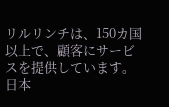リルリンチは、150カ国以上で、顧客にサービスを提供しています。日本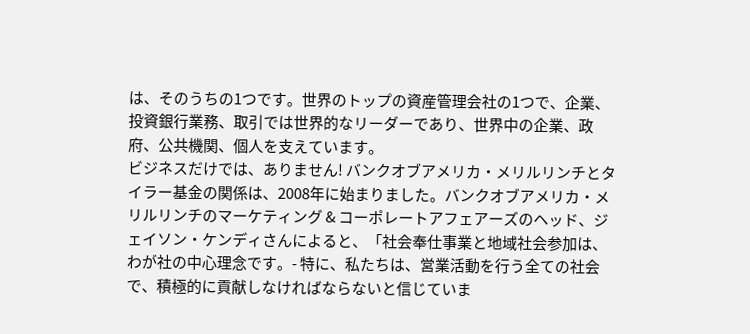は、そのうちの1つです。世界のトップの資産管理会社の1つで、企業、投資銀行業務、取引では世界的なリーダーであり、世界中の企業、政府、公共機関、個人を支えています。
ビジネスだけでは、ありません! バンクオブアメリカ・メリルリンチとタイラー基金の関係は、2008年に始まりました。バンクオブアメリカ・メリルリンチのマーケティング & コーポレートアフェアーズのヘッド、ジェイソン・ケンディさんによると、「社会奉仕事業と地域社会参加は、わが社の中心理念です。- 特に、私たちは、営業活動を行う全ての社会で、積極的に貢献しなければならないと信じていま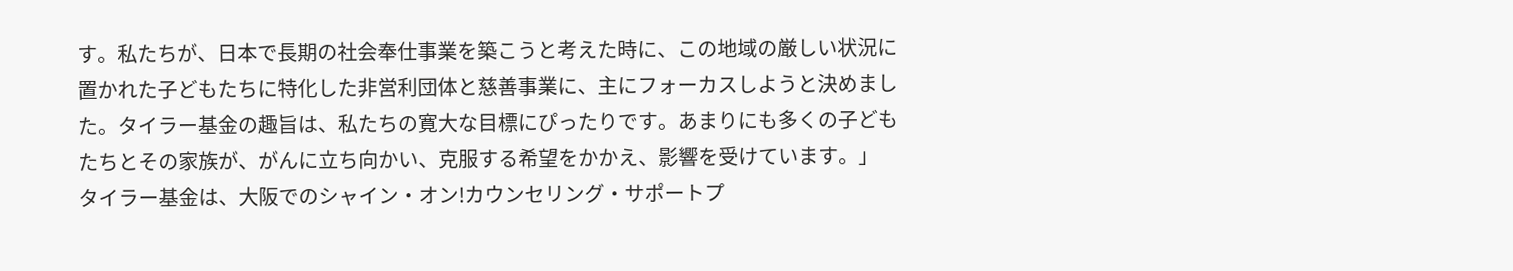す。私たちが、日本で長期の社会奉仕事業を築こうと考えた時に、この地域の厳しい状況に置かれた子どもたちに特化した非営利団体と慈善事業に、主にフォーカスしようと決めました。タイラー基金の趣旨は、私たちの寛大な目標にぴったりです。あまりにも多くの子どもたちとその家族が、がんに立ち向かい、克服する希望をかかえ、影響を受けています。」
タイラー基金は、大阪でのシャイン・オン!カウンセリング・サポートプ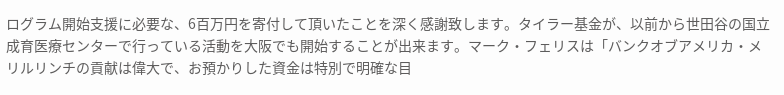ログラム開始支援に必要な、6百万円を寄付して頂いたことを深く感謝致します。タイラー基金が、以前から世田谷の国立成育医療センターで行っている活動を大阪でも開始することが出来ます。マーク・フェリスは「バンクオブアメリカ・メリルリンチの貢献は偉大で、お預かりした資金は特別で明確な目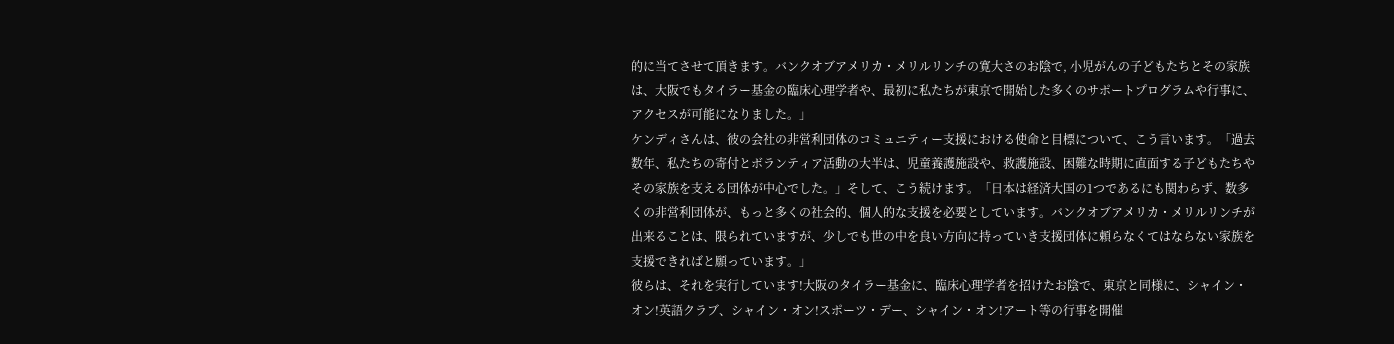的に当てさせて頂きます。バンクオブアメリカ・メリルリンチの寛大さのお陰で, 小児がんの子どもたちとその家族は、大阪でもタイラー基金の臨床心理学者や、最初に私たちが東京で開始した多くのサポートプログラムや行事に、アクセスが可能になりました。」
ケンディさんは、彼の会社の非営利団体のコミュニティー支援における使命と目標について、こう言います。「過去数年、私たちの寄付とボランティア活動の大半は、児童養護施設や、救護施設、困難な時期に直面する子どもたちやその家族を支える団体が中心でした。」そして、こう続けます。「日本は経済大国の1つであるにも関わらず、数多くの非営利団体が、もっと多くの社会的、個人的な支援を必要としています。バンクオブアメリカ・メリルリンチが出来ることは、限られていますが、少しでも世の中を良い方向に持っていき支援団体に頼らなくてはならない家族を支援できればと願っています。」
彼らは、それを実行しています!大阪のタイラー基金に、臨床心理学者を招けたお陰で、東京と同様に、シャイン・オン!英語クラブ、シャイン・オン!スポーツ・デー、シャイン・オン!アート等の行事を開催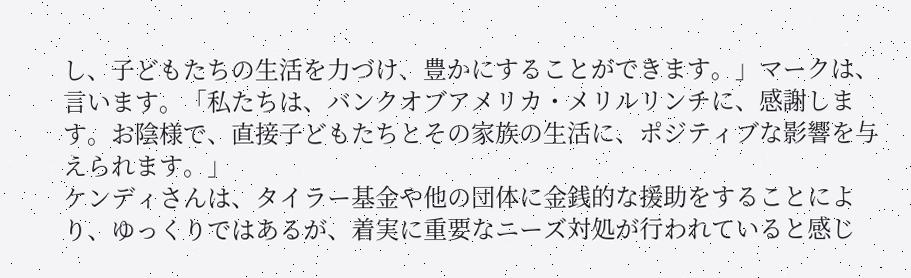し、子どもたちの生活を力づけ、豊かにすることができます。」マークは、言います。「私たちは、バンクオブアメリカ・メリルリンチに、感謝します。お陰様で、直接子どもたちとその家族の生活に、ポジティブな影響を与えられます。」
ケンディさんは、タイラー基金や他の団体に金銭的な援助をすることにより、ゆっくりではあるが、着実に重要なニーズ対処が行われていると感じ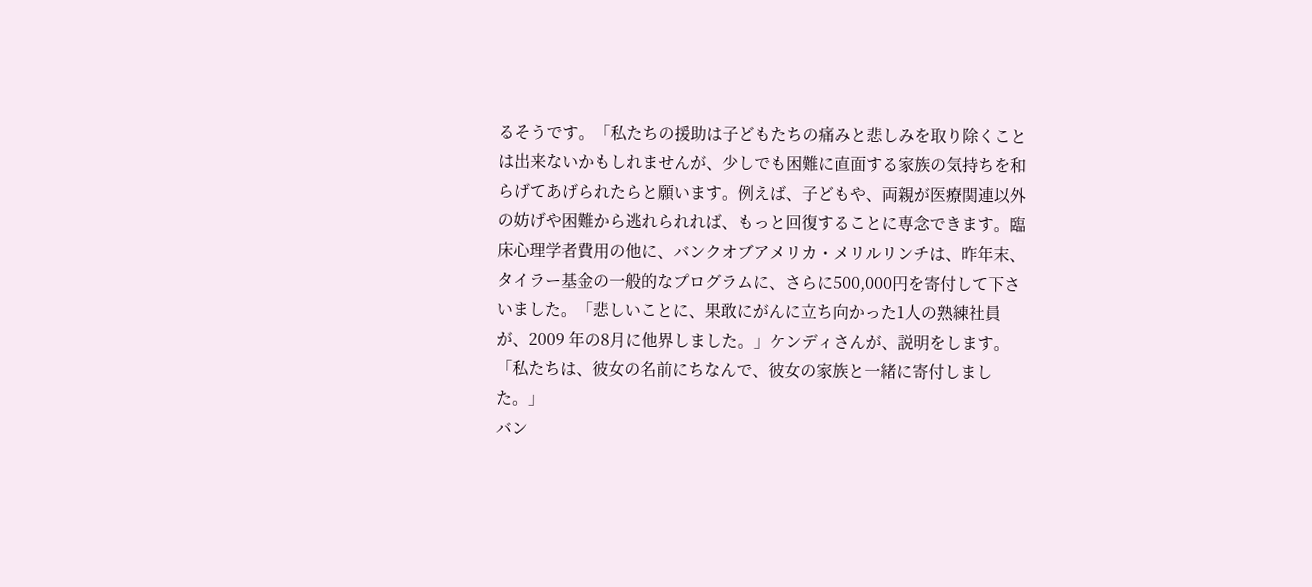るそうです。「私たちの援助は子どもたちの痛みと悲しみを取り除くことは出来ないかもしれませんが、少しでも困難に直面する家族の気持ちを和らげてあげられたらと願います。例えば、子どもや、両親が医療関連以外の妨げや困難から逃れられれば、もっと回復することに専念できます。臨床心理学者費用の他に、バンクオブアメリカ・メリルリンチは、昨年末、タイラー基金の一般的なプログラムに、さらに500,000円を寄付して下さいました。「悲しいことに、果敢にがんに立ち向かった1人の熟練社員が、2009 年の8月に他界しました。」ケンディさんが、説明をします。「私たちは、彼女の名前にちなんで、彼女の家族と一緒に寄付しました。」
バン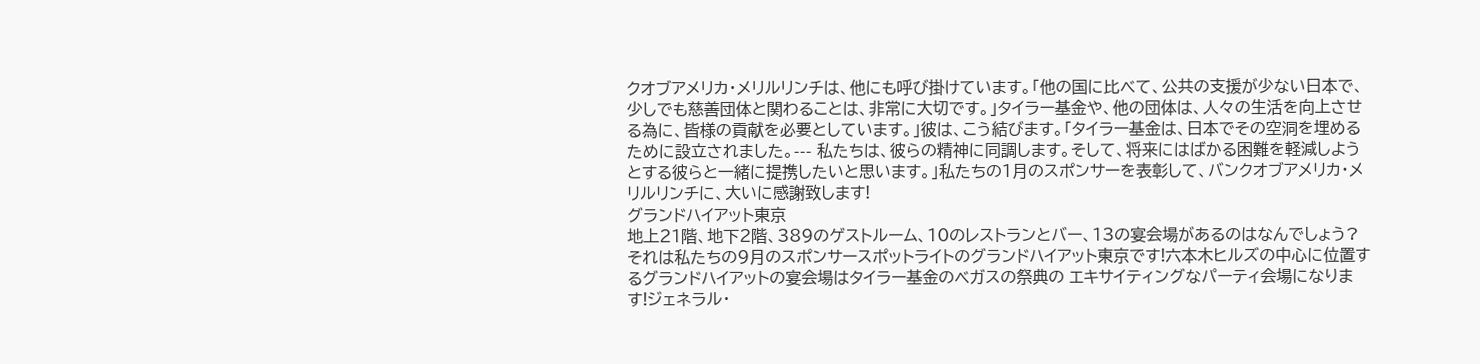クオブアメリカ・メリルリンチは、他にも呼び掛けています。「他の国に比べて、公共の支援が少ない日本で、少しでも慈善団体と関わることは、非常に大切です。」タイラー基金や、他の団体は、人々の生活を向上させる為に、皆様の貢献を必要としています。」彼は、こう結びます。「タイラー基金は、日本でその空洞を埋めるために設立されました。--- 私たちは、彼らの精神に同調します。そして、将来にはばかる困難を軽減しようとする彼らと一緒に提携したいと思います。」私たちの1月のスポンサーを表彰して、バンクオブアメリカ・メリルリンチに、大いに感謝致します!
グランドハイアット東京
地上21階、地下2階、389のゲストルーム、10のレストランとバー、13の宴会場があるのはなんでしょう?それは私たちの9月のスポンサースポットライトのグランドハイアット東京です!六本木ヒルズの中心に位置するグランドハイアットの宴会場はタイラー基金のベガスの祭典の エキサイティングなパーティ会場になります!ジェネラル・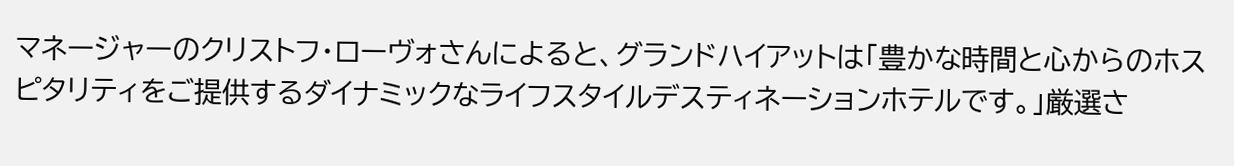マネージャーのクリストフ・ローヴォさんによると、グランドハイアットは「豊かな時間と心からのホスピタリティをご提供するダイナミックなライフスタイルデスティネーションホテルです。」厳選さ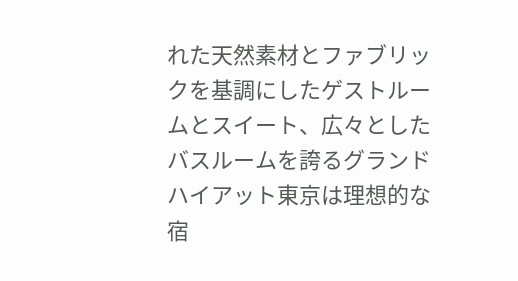れた天然素材とファブリックを基調にしたゲストルームとスイート、広々としたバスルームを誇るグランドハイアット東京は理想的な宿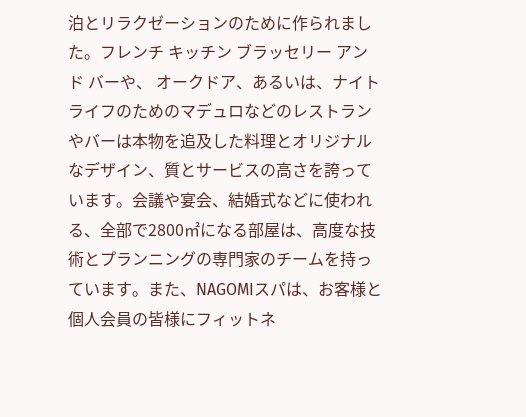泊とリラクゼーションのために作られました。フレンチ キッチン ブラッセリー アンド バーや、 オークドア、あるいは、ナイトライフのためのマデュロなどのレストランやバーは本物を追及した料理とオリジナルなデザイン、質とサービスの高さを誇っています。会議や宴会、結婚式などに使われる、全部で2800㎡になる部屋は、高度な技術とプランニングの専門家のチームを持っています。また、NAGOMIスパは、お客様と個人会員の皆様にフィットネ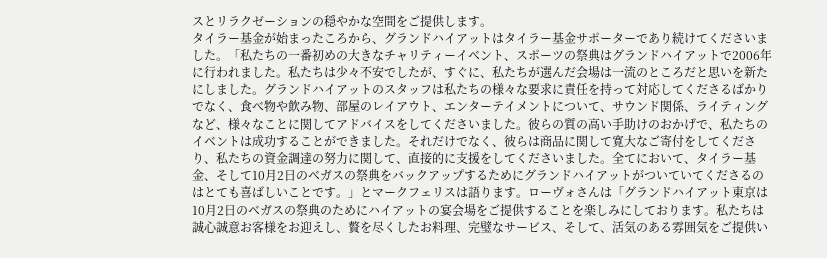スとリラクゼーションの穏やかな空間をご提供します。
タイラー基金が始まったころから、グランドハイアットはタイラー基金サポーターであり続けてくださいました。「私たちの一番初めの大きなチャリティーイベント、スポーツの祭典はグランドハイアットで2006年に行われました。私たちは少々不安でしたが、すぐに、私たちが選んだ会場は一流のところだと思いを新たにしました。グランドハイアットのスタッフは私たちの様々な要求に責任を持って対応してくださるばかりでなく、食べ物や飲み物、部屋のレイアウト、エンターテイメントについて、サウンド関係、ライティングなど、様々なことに関してアドバイスをしてくださいました。彼らの質の高い手助けのおかげで、私たちのイベントは成功することができました。それだけでなく、彼らは商品に関して寛大なご寄付をしてくださり、私たちの資金調達の努力に関して、直接的に支援をしてくださいました。全てにおいて、タイラー基金、そして10月2日のベガスの祭典をバックアップするためにグランドハイアットがついていてくださるのはとても喜ばしいことです。」とマークフェリスは語ります。ローヴォさんは「グランドハイアット東京は10月2日のベガスの祭典のためにハイアットの宴会場をご提供することを楽しみにしております。私たちは誠心誠意お客様をお迎えし、贅を尽くしたお料理、完璧なサービス、そして、活気のある雰囲気をご提供い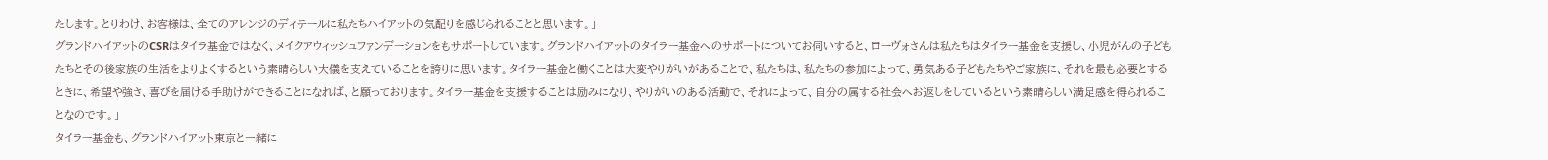たします。とりわけ、お客様は、全てのアレンジのディテールに私たちハイアットの気配りを感じられることと思います。」
グランドハイアットのCSRはタイラ基金ではなく、メイクアウィッシュファンデーションをもサポートしています。グランドハイアットのタイラー基金へのサポートについてお伺いすると、ローヴォさんは私たちはタイラー基金を支援し、小児がんの子どもたちとその後家族の生活をよりよくするという素晴らしい大儀を支えていることを誇りに思います。タイラー基金と働くことは大変やりがいがあることで、私たちは、私たちの参加によって、勇気ある子どもたちやご家族に、それを最も必要とするときに、希望や強さ、喜びを届ける手助けができることになれば、と願っております。タイラー基金を支援することは励みになり、やりがいのある活動で、それによって、自分の属する社会へお返しをしているという素晴らしい満足感を得られることなのです。」
タイラー基金も、グランドハイアット東京と一緒に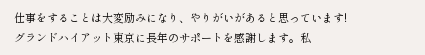仕事をすることは大変励みになり、やりがいがあると思っています!
グランドハイアット東京に長年のサポートを感謝します。私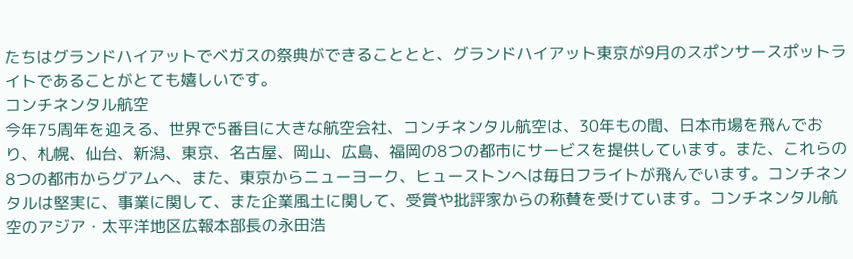たちはグランドハイアットでベガスの祭典ができることとと、グランドハイアット東京が9月のスポンサースポットライトであることがとても嬉しいです。
コンチネンタル航空
今年75周年を迎える、世界で5番目に大きな航空会社、コンチネンタル航空は、30年もの間、日本市場を飛んでおり、札幌、仙台、新潟、東京、名古屋、岡山、広島、福岡の8つの都市にサービスを提供しています。また、これらの8つの都市からグアムへ、また、東京からニューヨーク、ヒューストンへは毎日フライトが飛んでいます。コンチネンタルは堅実に、事業に関して、また企業風土に関して、受賞や批評家からの称賛を受けています。コンチネンタル航空のアジア・太平洋地区広報本部長の永田浩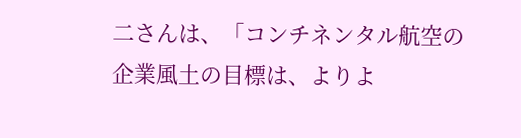二さんは、「コンチネンタル航空の企業風土の目標は、よりよ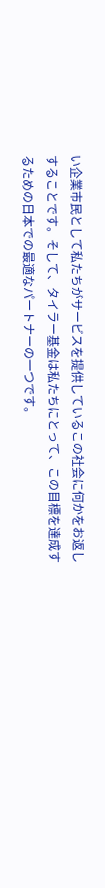い企業市民として私たちがサービスを提供しているこの社会に何かをお返しすることです。そして、タイラー基金は私たちにとって、この目標を達成するための日本での最適なパートナーの一つです。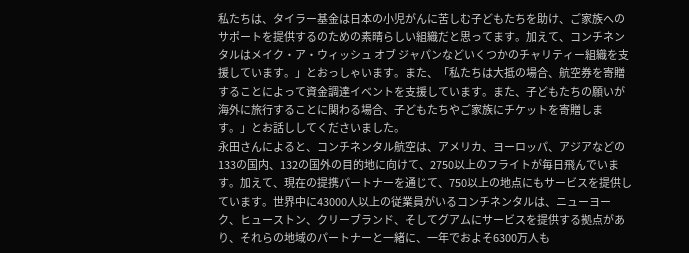私たちは、タイラー基金は日本の小児がんに苦しむ子どもたちを助け、ご家族へのサポートを提供するのための素晴らしい組織だと思ってます。加えて、コンチネンタルはメイク・ア・ウィッシュ オブ ジャパンなどいくつかのチャリティー組織を支援しています。」とおっしゃいます。また、「私たちは大抵の場合、航空券を寄贈することによって資金調達イベントを支援しています。また、子どもたちの願いが海外に旅行することに関わる場合、子どもたちやご家族にチケットを寄贈します。」とお話ししてくださいました。
永田さんによると、コンチネンタル航空は、アメリカ、ヨーロッパ、アジアなどの133の国内、132の国外の目的地に向けて、2750以上のフライトが毎日飛んでいます。加えて、現在の提携パートナーを通じて、750以上の地点にもサービスを提供しています。世界中に43000人以上の従業員がいるコンチネンタルは、ニューヨーク、ヒューストン、クリーブランド、そしてグアムにサービスを提供する拠点があり、それらの地域のパートナーと一緒に、一年でおよそ6300万人も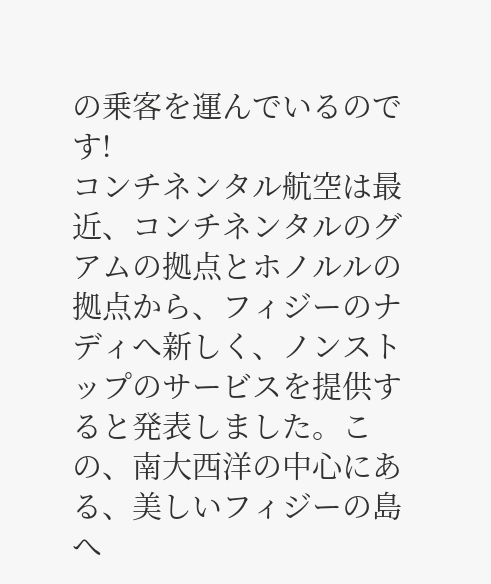の乗客を運んでいるのです!
コンチネンタル航空は最近、コンチネンタルのグアムの拠点とホノルルの拠点から、フィジーのナディへ新しく、ノンストップのサービスを提供すると発表しました。この、南大西洋の中心にある、美しいフィジーの島へ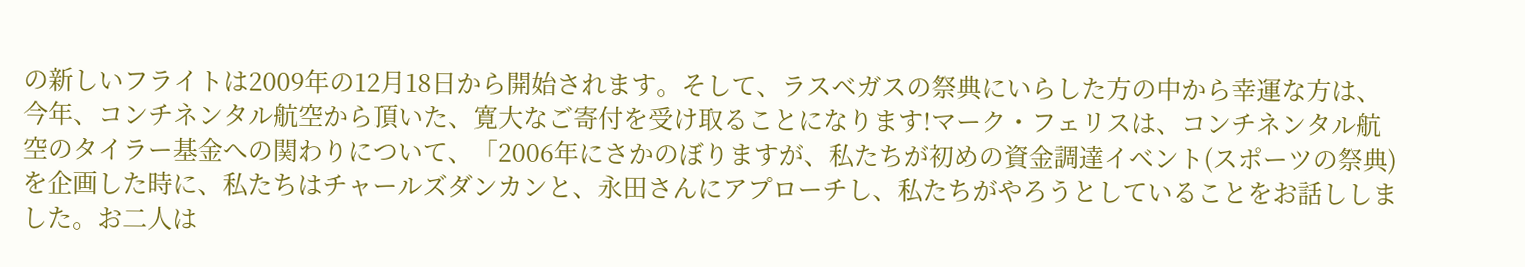の新しいフライトは2009年の12月18日から開始されます。そして、ラスベガスの祭典にいらした方の中から幸運な方は、今年、コンチネンタル航空から頂いた、寛大なご寄付を受け取ることになります!マーク・フェリスは、コンチネンタル航空のタイラー基金への関わりについて、「2006年にさかのぼりますが、私たちが初めの資金調達イベント(スポーツの祭典)を企画した時に、私たちはチャールズダンカンと、永田さんにアプローチし、私たちがやろうとしていることをお話ししました。お二人は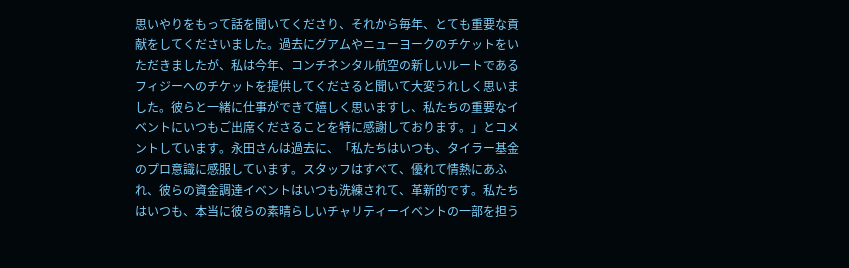思いやりをもって話を聞いてくださり、それから毎年、とても重要な貢献をしてくださいました。過去にグアムやニューヨークのチケットをいただきましたが、私は今年、コンチネンタル航空の新しいルートであるフィジーへのチケットを提供してくださると聞いて大変うれしく思いました。彼らと一緒に仕事ができて嬉しく思いますし、私たちの重要なイベントにいつもご出席くださることを特に感謝しております。」とコメントしています。永田さんは過去に、「私たちはいつも、タイラー基金のプロ意識に感服しています。スタッフはすべて、優れて情熱にあふれ、彼らの資金調達イベントはいつも洗練されて、革新的です。私たちはいつも、本当に彼らの素晴らしいチャリティーイベントの一部を担う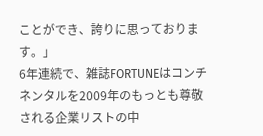ことができ、誇りに思っております。」
6年連続で、雑誌FORTUNEはコンチネンタルを2009年のもっとも尊敬される企業リストの中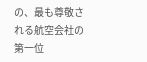の、最も尊敬される航空会社の第一位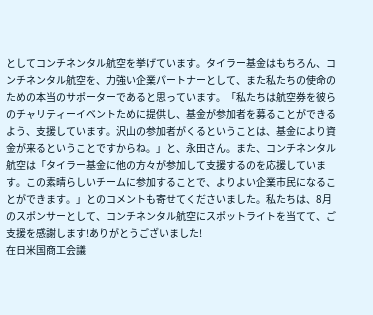としてコンチネンタル航空を挙げています。タイラー基金はもちろん、コンチネンタル航空を、力強い企業パートナーとして、また私たちの使命のための本当のサポーターであると思っています。「私たちは航空券を彼らのチャリティーイベントために提供し、基金が参加者を募ることができるよう、支援しています。沢山の参加者がくるということは、基金により資金が来るということですからね。」と、永田さん。また、コンチネンタル航空は「タイラー基金に他の方々が参加して支援するのを応援しています。この素晴らしいチームに参加することで、よりよい企業市民になることができます。」とのコメントも寄せてくださいました。私たちは、8月のスポンサーとして、コンチネンタル航空にスポットライトを当てて、ご支援を感謝します!ありがとうございました!
在日米国商工会議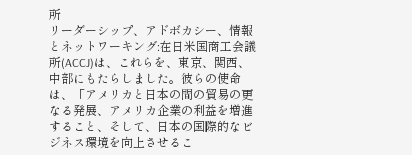所
リーダーシップ、アドボカシー、情報とネットワーキング:在日米国商工会議所(ACCJ)は、これらを、東京、関西、中部にもたらしました。彼らの使命は、「アメリカと日本の間の貿易の更なる発展、アメリカ企業の利益を増進すること、そして、日本の国際的なビジネス環境を向上させるこ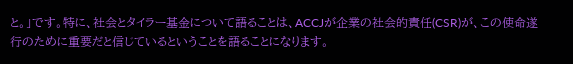と。」です。特に、社会とタイラー基金について語ることは、ACCJが企業の社会的責任(CSR)が、この使命遂行のために重要だと信じているということを語ることになります。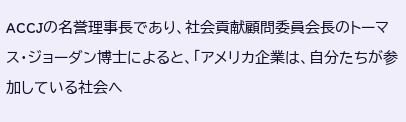ACCJの名誉理事長であり、社会貢献顧問委員会長のトーマス・ジョーダン博士によると、「アメリカ企業は、自分たちが参加している社会へ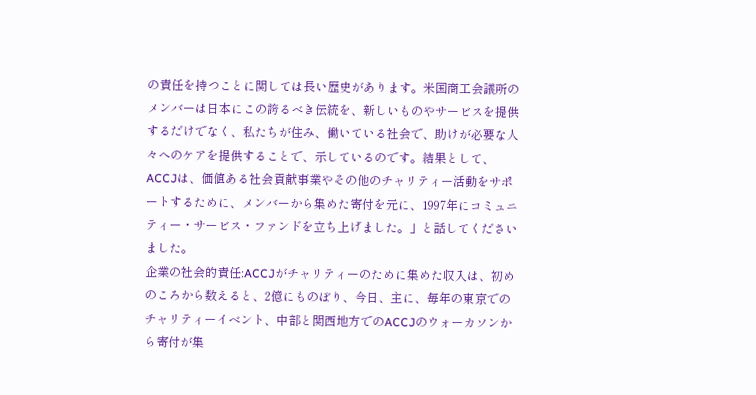の責任を持つことに関しては長い歴史があります。米国商工会議所のメンバーは日本にこの誇るべき伝統を、新しいものやサービスを提供するだけでなく、私たちが住み、働いている社会で、助けが必要な人々へのケアを提供することで、示しているのです。結果として、ACCJは、価値ある社会貢献事業やその他のチャリティー活動をサポートするために、メンバーから集めた寄付を元に、1997年にコミュニティー・サービス・ファンドを立ち上げました。」と話してくださいました。
企業の社会的責任:ACCJがチャリティーのために集めた収入は、初めのころから数えると、2億にものぼり、今日、主に、毎年の東京でのチャリティーイベント、中部と関西地方でのACCJのウォーカソンから寄付が集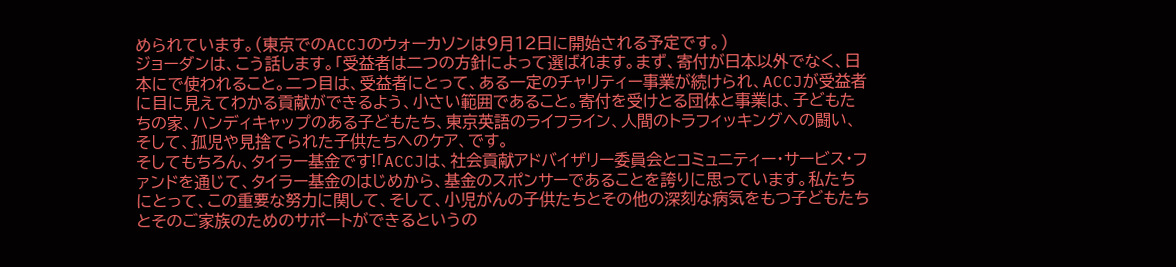められています。(東京でのACCJのウォーカソンは9月12日に開始される予定です。)
ジョーダンは、こう話します。「受益者は二つの方針によって選ばれます。まず、寄付が日本以外でなく、日本にで使われること。二つ目は、受益者にとって、ある一定のチャリティー事業が続けられ、ACCJが受益者に目に見えてわかる貢献ができるよう、小さい範囲であること。寄付を受けとる団体と事業は、子どもたちの家、ハンディキャップのある子どもたち、東京英語のライフライン、人間のトラフィッキングへの闘い、そして、孤児や見捨てられた子供たちへのケア、です。
そしてもちろん、タイラー基金です!「ACCJは、社会貢献アドバイザリー委員会とコミュニティー・サービス・ファンドを通じて、タイラー基金のはじめから、基金のスポンサーであることを誇りに思っています。私たちにとって、この重要な努力に関して、そして、小児がんの子供たちとその他の深刻な病気をもつ子どもたちとそのご家族のためのサポートができるというの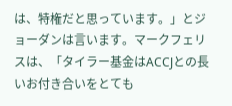は、特権だと思っています。」とジョーダンは言います。マークフェリスは、「タイラー基金はACCJとの長いお付き合いをとても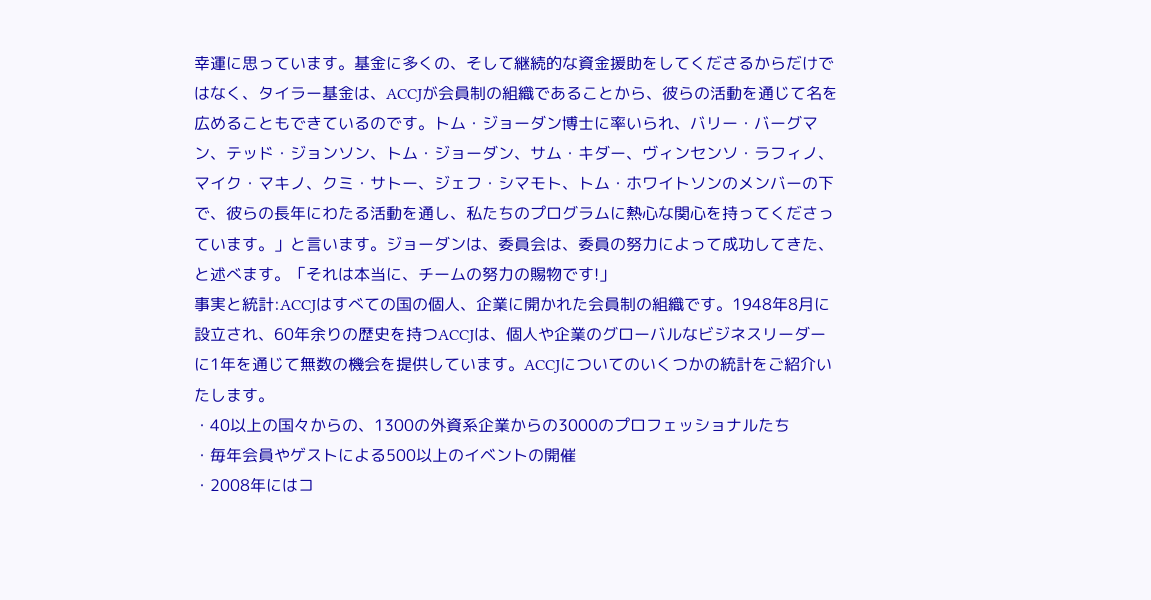幸運に思っています。基金に多くの、そして継続的な資金援助をしてくださるからだけではなく、タイラー基金は、ACCJが会員制の組織であることから、彼らの活動を通じて名を広めることもできているのです。トム・ジョーダン博士に率いられ、バリー・バーグマン、テッド・ジョンソン、トム・ジョーダン、サム・キダー、ヴィンセンソ・ラフィノ、マイク・マキノ、クミ・サトー、ジェフ・シマモト、トム・ホワイトソンのメンバーの下で、彼らの長年にわたる活動を通し、私たちのプログラムに熱心な関心を持ってくださっています。」と言います。ジョーダンは、委員会は、委員の努力によって成功してきた、と述べます。「それは本当に、チームの努力の賜物です!」
事実と統計:ACCJはすべての国の個人、企業に開かれた会員制の組織です。1948年8月に設立され、60年余りの歴史を持つACCJは、個人や企業のグローバルなビジネスリーダーに1年を通じて無数の機会を提供しています。ACCJについてのいくつかの統計をご紹介いたします。
・40以上の国々からの、1300の外資系企業からの3000のプロフェッショナルたち
・毎年会員やゲストによる500以上のイベントの開催
・2008年にはコ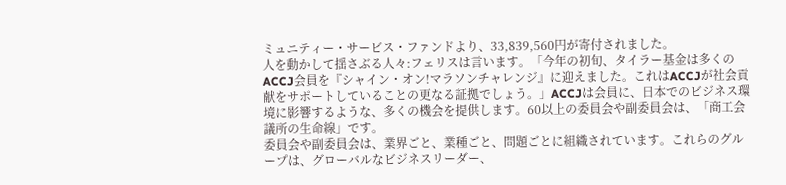ミュニティー・サービス・ファンドより、33,839,560円が寄付されました。
人を動かして揺さぶる人々:フェリスは言います。「今年の初旬、タイラー基金は多くのACCJ会員を『シャイン・オン!マラソンチャレンジ』に迎えました。これはACCJが社会貢献をサポートしていることの更なる証拠でしょう。」ACCJは会員に、日本でのビジネス環境に影響するような、多くの機会を提供します。60以上の委員会や副委員会は、「商工会議所の生命線」です。
委員会や副委員会は、業界ごと、業種ごと、問題ごとに組織されています。これらのグループは、グローバルなビジネスリーダー、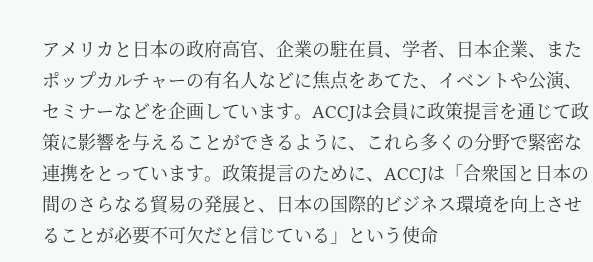アメリカと日本の政府高官、企業の駐在員、学者、日本企業、またポップカルチャーの有名人などに焦点をあてた、イベントや公演、セミナーなどを企画しています。ACCJは会員に政策提言を通じて政策に影響を与えることができるように、これら多くの分野で緊密な連携をとっています。政策提言のために、ACCJは「合衆国と日本の間のさらなる貿易の発展と、日本の国際的ビジネス環境を向上させることが必要不可欠だと信じている」という使命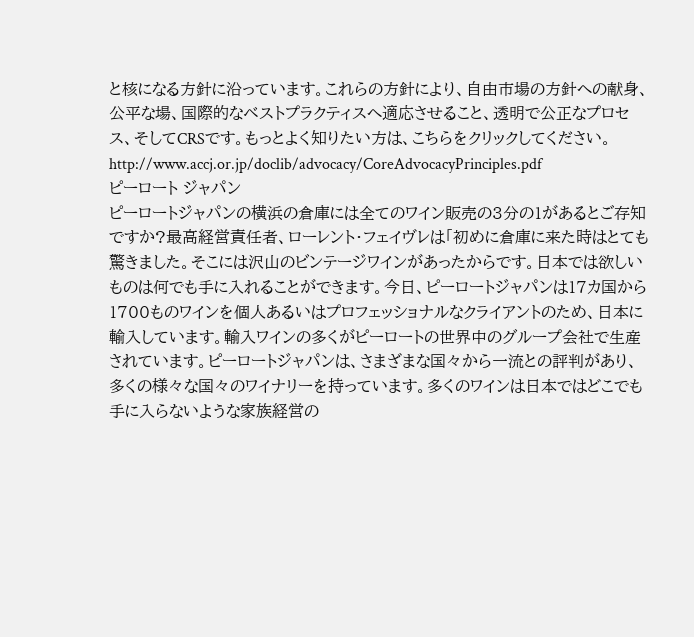と核になる方針に沿っています。これらの方針により、自由市場の方針への献身、公平な場、国際的なベストプラクティスへ適応させること、透明で公正なプロセス、そしてCRSです。もっとよく知りたい方は、こちらをクリックしてください。 http://www.accj.or.jp/doclib/advocacy/CoreAdvocacyPrinciples.pdf
ピーロート ジャパン
ピーロートジャパンの横浜の倉庫には全てのワイン販売の3分の1があるとご存知ですか?最高経営責任者、ローレント・フェイヴレは「初めに倉庫に来た時はとても驚きました。そこには沢山のビンテージワインがあったからです。日本では欲しいものは何でも手に入れることができます。今日、ピーロートジャパンは17カ国から1700ものワインを個人あるいはプロフェッショナルなクライアントのため、日本に輸入しています。輸入ワインの多くがピーロートの世界中のグループ会社で生産されています。ピーロートジャパンは、さまざまな国々から一流との評判があり、多くの様々な国々のワイナリーを持っています。多くのワインは日本ではどこでも手に入らないような家族経営の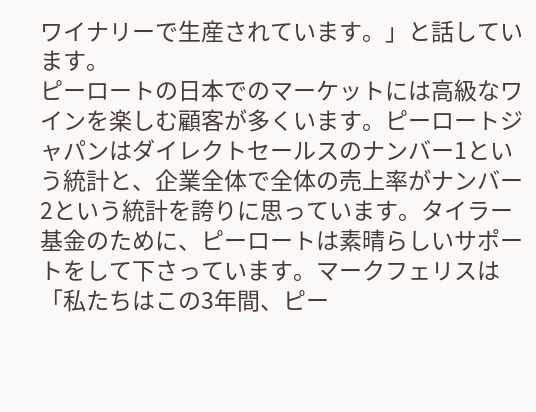ワイナリーで生産されています。」と話しています。
ピーロートの日本でのマーケットには高級なワインを楽しむ顧客が多くいます。ピーロートジャパンはダイレクトセールスのナンバー1という統計と、企業全体で全体の売上率がナンバー2という統計を誇りに思っています。タイラー基金のために、ピーロートは素晴らしいサポートをして下さっています。マークフェリスは「私たちはこの3年間、ピー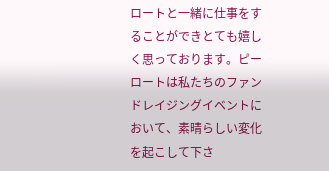ロートと一緒に仕事をすることができとても嬉しく思っております。ピーロートは私たちのファンドレイジングイベントにおいて、素晴らしい変化を起こして下さ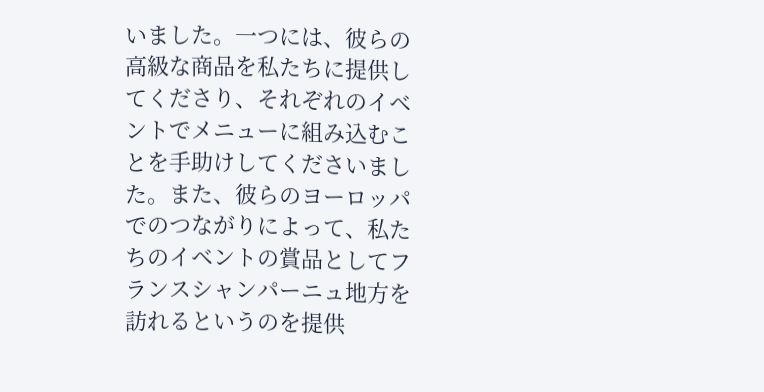いました。一つには、彼らの高級な商品を私たちに提供してくださり、それぞれのイベントでメニューに組み込むことを手助けしてくださいました。また、彼らのヨーロッパでのつながりによって、私たちのイベントの賞品としてフランスシャンパーニュ地方を訪れるというのを提供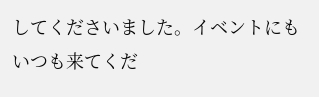してくださいました。イベントにもいつも来てくだ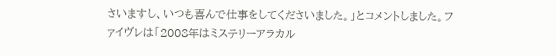さいますし、いつも喜んで仕事をしてくださいました。」とコメントしました。ファイヴレは「2008年はミステリーアラカル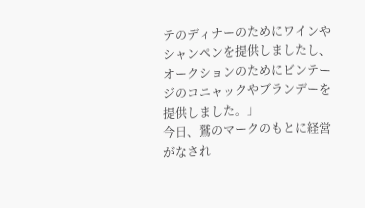テのディナーのためにワインやシャンペンを提供しましたし、オークションのためにビンテージのコニャックやブランデーを提供しました。」
今日、鷲のマークのもとに経営がなされ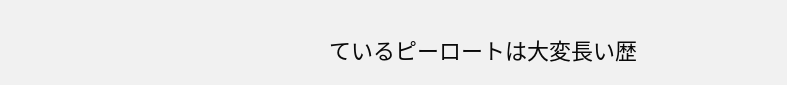ているピーロートは大変長い歴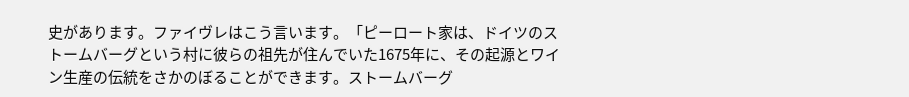史があります。ファイヴレはこう言います。「ピーロート家は、ドイツのストームバーグという村に彼らの祖先が住んでいた1675年に、その起源とワイン生産の伝統をさかのぼることができます。ストームバーグ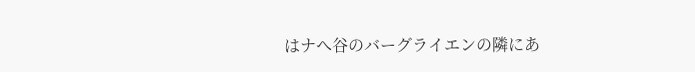はナへ谷のバーグライエンの隣にあ